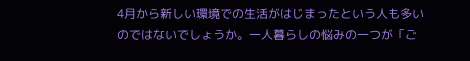4月から新しい環境での生活がはじまったという人も多いのではないでしょうか。一人暮らしの悩みの一つが「ご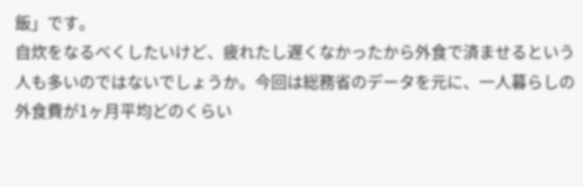飯」です。
自炊をなるべくしたいけど、疲れたし遅くなかったから外食で済ませるという人も多いのではないでしょうか。今回は総務省のデータを元に、一人暮らしの外食費が1ヶ月平均どのくらい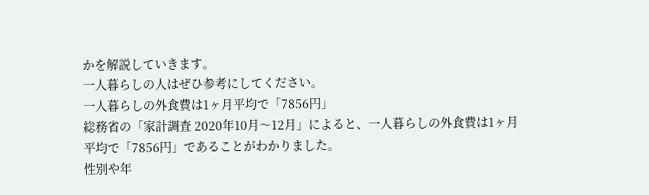かを解説していきます。
一人暮らしの人はぜひ参考にしてください。
一人暮らしの外食費は1ヶ月平均で「7856円」
総務省の「家計調査 2020年10月〜12月」によると、一人暮らしの外食費は1ヶ月平均で「7856円」であることがわかりました。
性別や年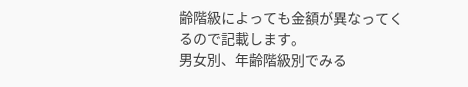齢階級によっても金額が異なってくるので記載します。
男女別、年齢階級別でみる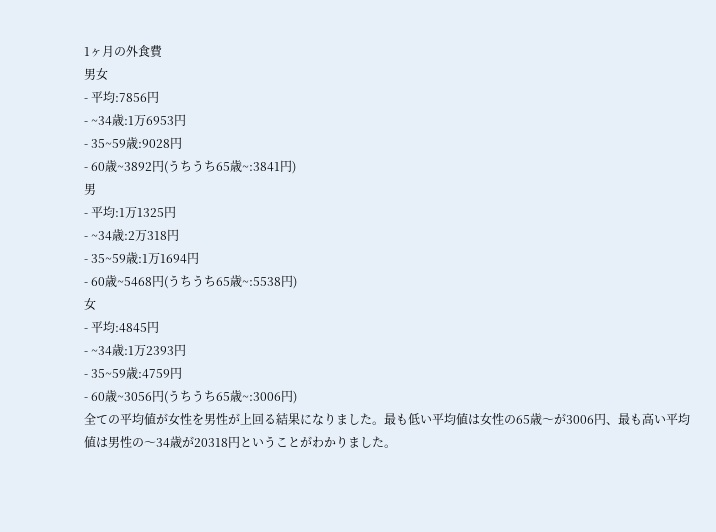1ヶ月の外食費
男女
- 平均:7856円
- ~34歳:1万6953円
- 35~59歳:9028円
- 60歳~3892円(うちうち65歳~:3841円)
男
- 平均:1万1325円
- ~34歳:2万318円
- 35~59歳:1万1694円
- 60歳~5468円(うちうち65歳~:5538円)
女
- 平均:4845円
- ~34歳:1万2393円
- 35~59歳:4759円
- 60歳~3056円(うちうち65歳~:3006円)
全ての平均値が女性を男性が上回る結果になりました。最も低い平均値は女性の65歳〜が3006円、最も高い平均値は男性の〜34歳が20318円ということがわかりました。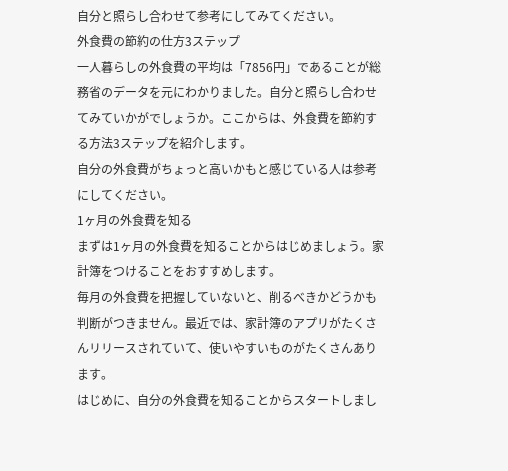自分と照らし合わせて参考にしてみてください。
外食費の節約の仕方3ステップ
一人暮らしの外食費の平均は「7856円」であることが総務省のデータを元にわかりました。自分と照らし合わせてみていかがでしょうか。ここからは、外食費を節約する方法3ステップを紹介します。
自分の外食費がちょっと高いかもと感じている人は参考にしてください。
1ヶ月の外食費を知る
まずは1ヶ月の外食費を知ることからはじめましょう。家計簿をつけることをおすすめします。
毎月の外食費を把握していないと、削るべきかどうかも判断がつきません。最近では、家計簿のアプリがたくさんリリースされていて、使いやすいものがたくさんあります。
はじめに、自分の外食費を知ることからスタートしまし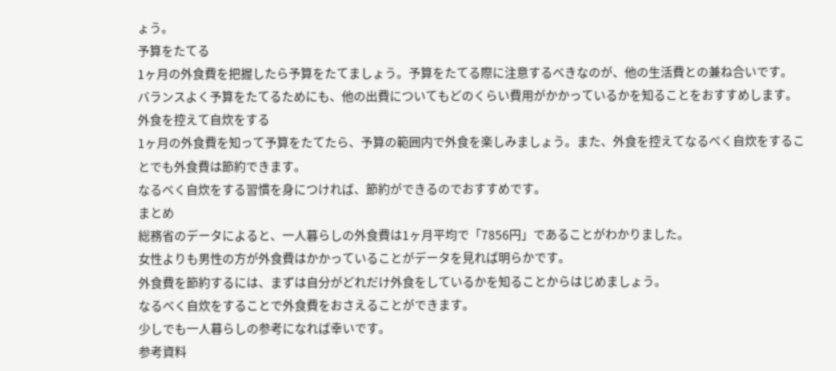ょう。
予算をたてる
1ヶ月の外食費を把握したら予算をたてましょう。予算をたてる際に注意するべきなのが、他の生活費との兼ね合いです。
バランスよく予算をたてるためにも、他の出費についてもどのくらい費用がかかっているかを知ることをおすすめします。
外食を控えて自炊をする
1ヶ月の外食費を知って予算をたてたら、予算の範囲内で外食を楽しみましょう。また、外食を控えてなるべく自炊をすることでも外食費は節約できます。
なるべく自炊をする習慣を身につければ、節約ができるのでおすすめです。
まとめ
総務省のデータによると、一人暮らしの外食費は1ヶ月平均で「7856円」であることがわかりました。
女性よりも男性の方が外食費はかかっていることがデータを見れば明らかです。
外食費を節約するには、まずは自分がどれだけ外食をしているかを知ることからはじめましょう。
なるべく自炊をすることで外食費をおさえることができます。
少しでも一人暮らしの参考になれば幸いです。
参考資料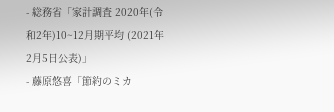- 総務省「家計調査 2020年(令和2年)10~12月期平均 (2021年2月5日公表)」
- 藤原悠喜「節約のミカ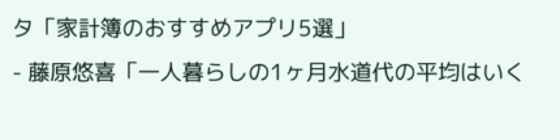タ「家計簿のおすすめアプリ5選」
- 藤原悠喜「一人暮らしの1ヶ月水道代の平均はいく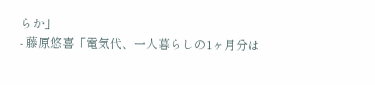らか」
- 藤原悠喜「電気代、一人暮らしの1ヶ月分は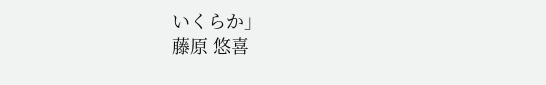いくらか」
藤原 悠喜